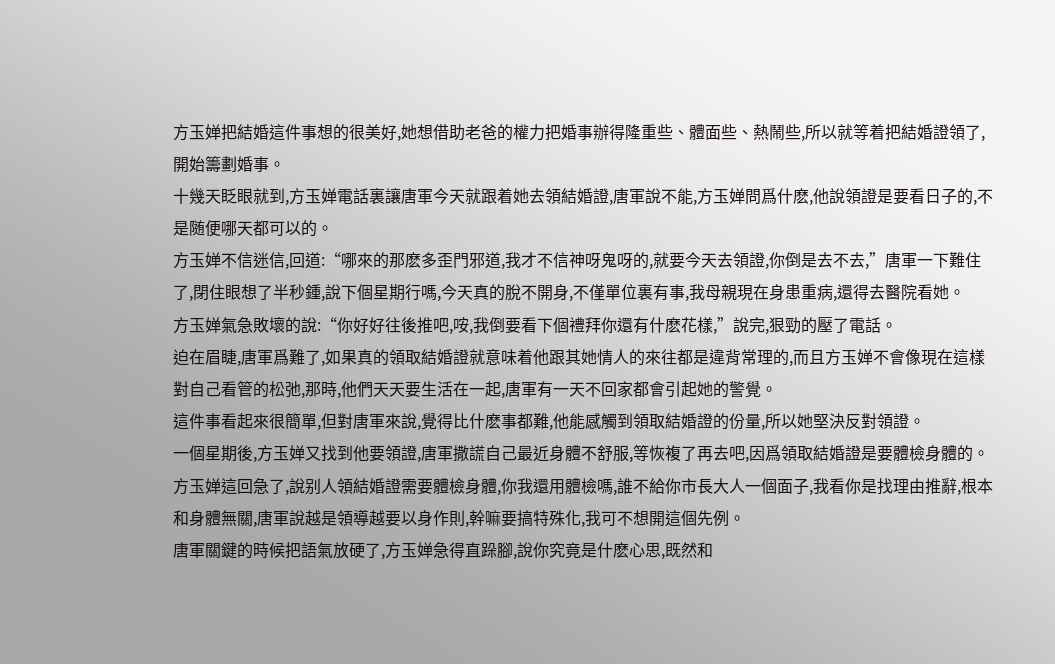方玉婵把結婚這件事想的很美好,她想借助老爸的權力把婚事辦得隆重些、體面些、熱鬧些,所以就等着把結婚證領了,開始籌劃婚事。
十幾天眨眼就到,方玉婵電話裏讓唐軍今天就跟着她去領結婚證,唐軍說不能,方玉婵問爲什麽,他說領證是要看日子的,不是随便哪天都可以的。
方玉婵不信迷信,回道:“哪來的那麽多歪門邪道,我才不信神呀鬼呀的,就要今天去領證,你倒是去不去,”唐軍一下難住了,閉住眼想了半秒鍾,說下個星期行嗎,今天真的脫不開身,不僅單位裏有事,我母親現在身患重病,還得去醫院看她。
方玉婵氣急敗壞的說:“你好好往後推吧,咹,我倒要看下個禮拜你還有什麽花樣,”說完,狠勁的壓了電話。
迫在眉睫,唐軍爲難了,如果真的領取結婚證就意味着他跟其她情人的來往都是違背常理的,而且方玉婵不會像現在這樣對自己看管的松弛,那時,他們天天要生活在一起,唐軍有一天不回家都會引起她的警覺。
這件事看起來很簡單,但對唐軍來說,覺得比什麽事都難,他能感觸到領取結婚證的份量,所以她堅決反對領證。
一個星期後,方玉婵又找到他要領證,唐軍撒謊自己最近身體不舒服,等恢複了再去吧,因爲領取結婚證是要體檢身體的。
方玉婵這回急了,說别人領結婚證需要體檢身體,你我還用體檢嗎,誰不給你市長大人一個面子,我看你是找理由推辭,根本和身體無關,唐軍說越是領導越要以身作則,幹嘛要搞特殊化,我可不想開這個先例。
唐軍關鍵的時候把語氣放硬了,方玉婵急得直跺腳,說你究竟是什麽心思,既然和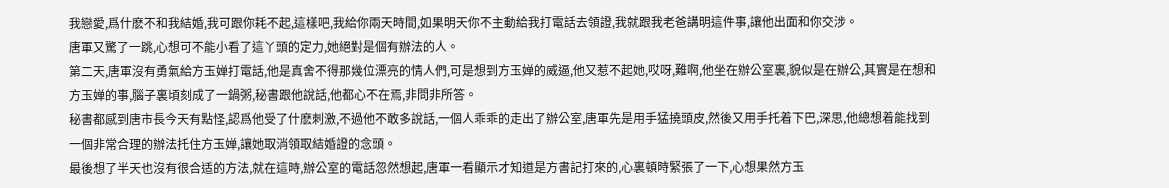我戀愛,爲什麽不和我結婚,我可跟你耗不起,這樣吧,我給你兩天時間,如果明天你不主動給我打電話去領證,我就跟我老爸講明這件事,讓他出面和你交涉。
唐軍又驚了一跳,心想可不能小看了這丫頭的定力,她絕對是個有辦法的人。
第二天,唐軍沒有勇氣給方玉婵打電話,他是真舍不得那幾位漂亮的情人們,可是想到方玉婵的威逼,他又惹不起她,哎呀,難啊,他坐在辦公室裏,貌似是在辦公,其實是在想和方玉婵的事,腦子裏頃刻成了一鍋粥,秘書跟他說話,他都心不在焉,非問非所答。
秘書都感到唐市長今天有點怪,認爲他受了什麽刺激,不過他不敢多說話,一個人乖乖的走出了辦公室,唐軍先是用手猛撓頭皮,然後又用手托着下巴,深思,他總想着能找到一個非常合理的辦法托住方玉婵,讓她取消領取結婚證的念頭。
最後想了半天也沒有很合适的方法,就在這時,辦公室的電話忽然想起,唐軍一看顯示才知道是方書記打來的,心裏頓時緊張了一下,心想果然方玉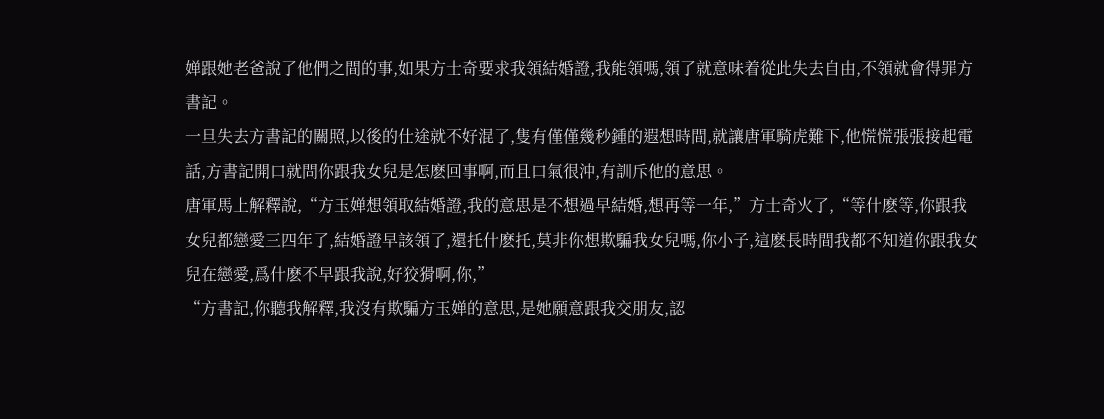婵跟她老爸說了他們之間的事,如果方士奇要求我領結婚證,我能領嗎,領了就意味着從此失去自由,不領就會得罪方書記。
一旦失去方書記的關照,以後的仕途就不好混了,隻有僅僅幾秒鍾的遐想時間,就讓唐軍騎虎難下,他慌慌張張接起電話,方書記開口就問你跟我女兒是怎麽回事啊,而且口氣很沖,有訓斥他的意思。
唐軍馬上解釋說,“方玉婵想領取結婚證,我的意思是不想過早結婚,想再等一年,”方士奇火了,“等什麽等,你跟我女兒都戀愛三四年了,結婚證早該領了,還托什麽托,莫非你想欺騙我女兒嗎,你小子,這麽長時間我都不知道你跟我女兒在戀愛,爲什麽不早跟我說,好狡猾啊,你,”
“方書記,你聽我解釋,我沒有欺騙方玉婵的意思,是她願意跟我交朋友,認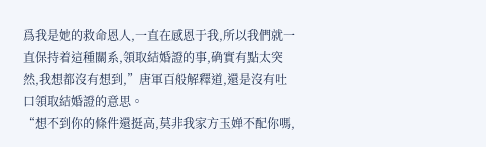爲我是她的救命恩人,一直在感恩于我,所以我們就一直保持着這種關系,領取結婚證的事,确實有點太突然,我想都沒有想到,”唐軍百般解釋道,還是沒有吐口領取結婚證的意思。
“想不到你的條件還挺高,莫非我家方玉婵不配你嗎,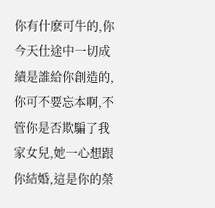你有什麽可牛的,你今天仕途中一切成績是誰給你創造的,你可不要忘本啊,不管你是否欺騙了我家女兒,她一心想跟你結婚,這是你的榮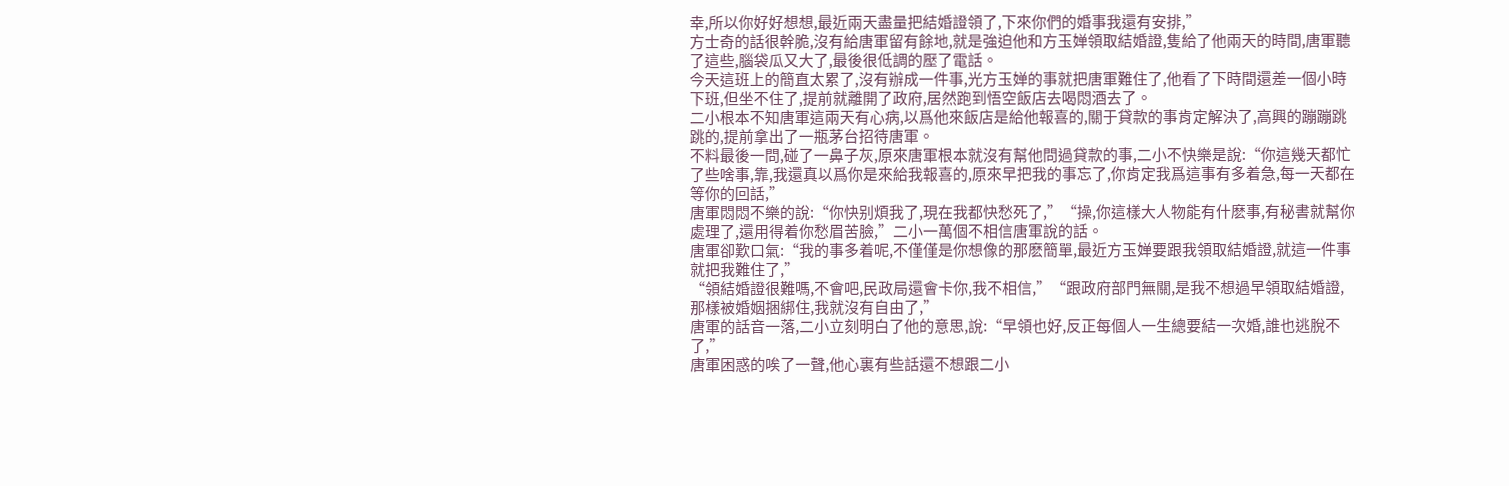幸,所以你好好想想,最近兩天盡量把結婚證領了,下來你們的婚事我還有安排,”
方士奇的話很幹脆,沒有給唐軍留有餘地,就是強迫他和方玉婵領取結婚證,隻給了他兩天的時間,唐軍聽了這些,腦袋瓜又大了,最後很低調的壓了電話。
今天這班上的簡直太累了,沒有辦成一件事,光方玉婵的事就把唐軍難住了,他看了下時間還差一個小時下班,但坐不住了,提前就離開了政府,居然跑到悟空飯店去喝悶酒去了。
二小根本不知唐軍這兩天有心病,以爲他來飯店是給他報喜的,關于貸款的事肯定解決了,高興的蹦蹦跳跳的,提前拿出了一瓶茅台招待唐軍。
不料最後一問,碰了一鼻子灰,原來唐軍根本就沒有幫他問過貸款的事,二小不快樂是說:“你這幾天都忙了些啥事,靠,我還真以爲你是來給我報喜的,原來早把我的事忘了,你肯定我爲這事有多着急,每一天都在等你的回話,”
唐軍悶悶不樂的說:“你快别煩我了,現在我都快愁死了,”“操,你這樣大人物能有什麽事,有秘書就幫你處理了,還用得着你愁眉苦臉,”二小一萬個不相信唐軍說的話。
唐軍卻歎口氣:“我的事多着呢,不僅僅是你想像的那麽簡單,最近方玉婵要跟我領取結婚證,就這一件事就把我難住了,”
“領結婚證很難嗎,不會吧,民政局還會卡你,我不相信,”“跟政府部門無關,是我不想過早領取結婚證,那樣被婚姻捆綁住,我就沒有自由了,”
唐軍的話音一落,二小立刻明白了他的意思,說:“早領也好,反正每個人一生總要結一次婚,誰也逃脫不了,”
唐軍困惑的唉了一聲,他心裏有些話還不想跟二小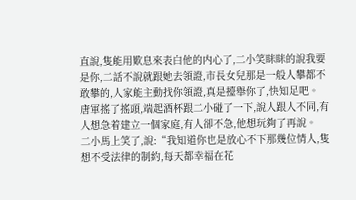直說,隻能用歎息來表白他的内心了,二小笑眯眯的說我要是你,二話不說就跟她去領證,市長女兒那是一般人攀都不敢攀的,人家能主動找你領證,真是擡舉你了,快知足吧。
唐軍搖了搖頭,端起酒杯跟二小碰了一下,說人跟人不同,有人想急着建立一個家庭,有人卻不急,他想玩夠了再說。
二小馬上笑了,說:“我知道你也是放心不下那幾位情人,隻想不受法律的制約,每天都幸福在花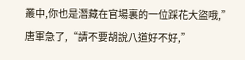叢中,你也是潛藏在官場裏的一位踩花大盜哦,”唐軍急了,“請不要胡說八道好不好,”